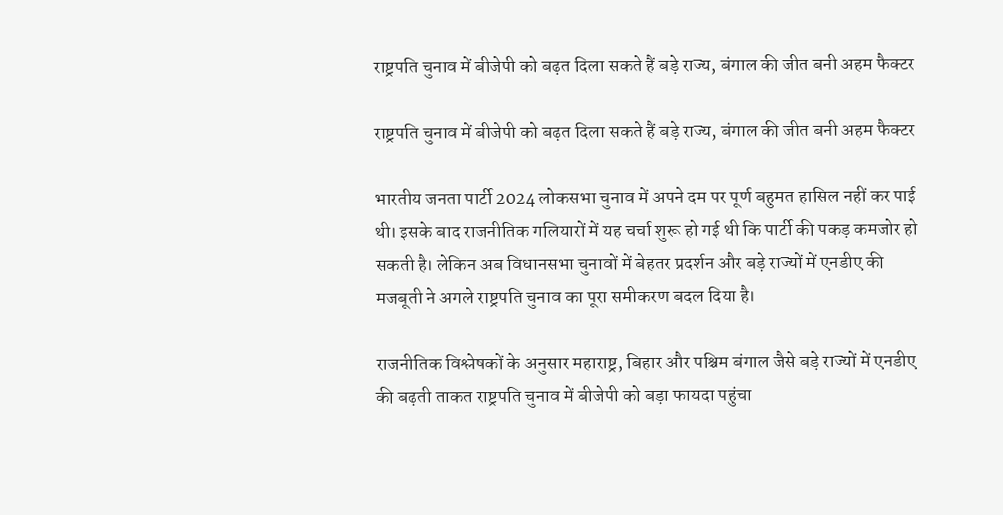राष्ट्रपति चुनाव में बीजेपी को बढ़त दिला सकते हैं बड़े राज्य, बंगाल की जीत बनी अहम फैक्टर

राष्ट्रपति चुनाव में बीजेपी को बढ़त दिला सकते हैं बड़े राज्य, बंगाल की जीत बनी अहम फैक्टर

भारतीय जनता पार्टी 2024 लोकसभा चुनाव में अपने दम पर पूर्ण बहुमत हासिल नहीं कर पाई थी। इसके बाद राजनीतिक गलियारों में यह चर्चा शुरू हो गई थी कि पार्टी की पकड़ कमजोर हो सकती है। लेकिन अब विधानसभा चुनावों में बेहतर प्रदर्शन और बड़े राज्यों में एनडीए की मजबूती ने अगले राष्ट्रपति चुनाव का पूरा समीकरण बदल दिया है।

राजनीतिक विश्लेषकों के अनुसार महाराष्ट्र, बिहार और पश्चिम बंगाल जैसे बड़े राज्यों में एनडीए की बढ़ती ताकत राष्ट्रपति चुनाव में बीजेपी को बड़ा फायदा पहुंचा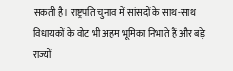सकती है। राष्ट्रपति चुनाव में सांसदों के साथ-साथ विधायकों के वोट भी अहम भूमिका निभाते हैं और बड़े राज्यों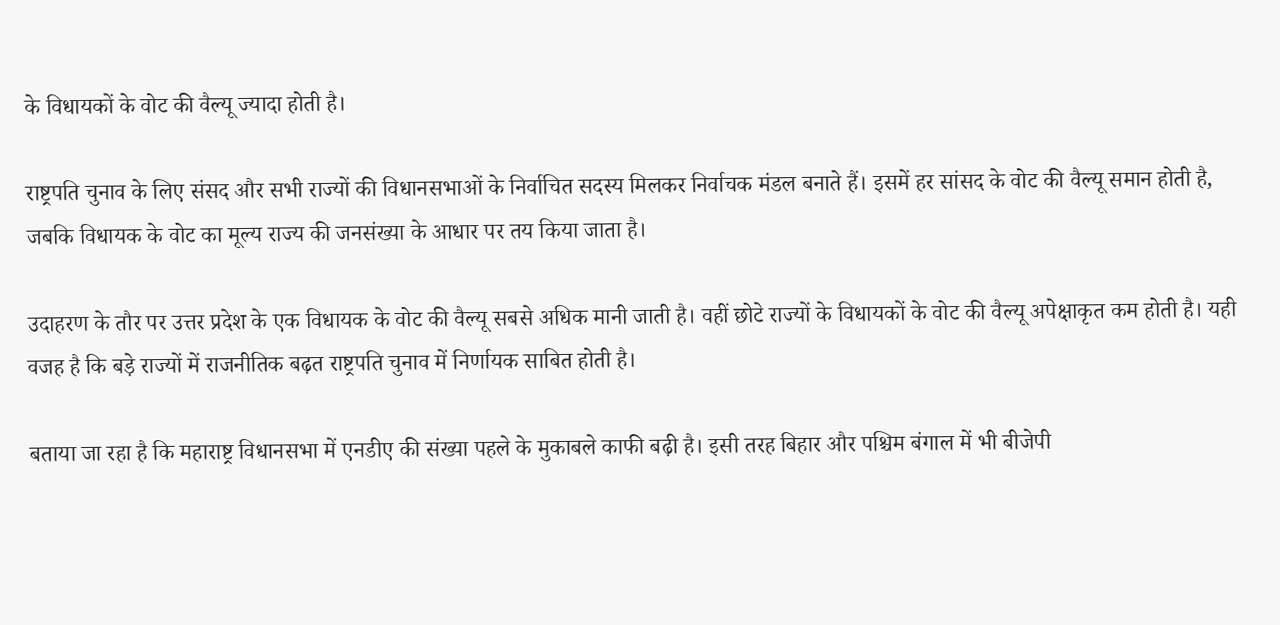के विधायकों के वोट की वैल्यू ज्यादा होती है।

राष्ट्रपति चुनाव के लिए संसद और सभी राज्यों की विधानसभाओं के निर्वाचित सदस्य मिलकर निर्वाचक मंडल बनाते हैं। इसमें हर सांसद के वोट की वैल्यू समान होती है, जबकि विधायक के वोट का मूल्य राज्य की जनसंख्या के आधार पर तय किया जाता है।

उदाहरण के तौर पर उत्तर प्रदेश के एक विधायक के वोट की वैल्यू सबसे अधिक मानी जाती है। वहीं छोटे राज्यों के विधायकों के वोट की वैल्यू अपेक्षाकृत कम होती है। यही वजह है कि बड़े राज्यों में राजनीतिक बढ़त राष्ट्रपति चुनाव में निर्णायक साबित होती है।

बताया जा रहा है कि महाराष्ट्र विधानसभा में एनडीए की संख्या पहले के मुकाबले काफी बढ़ी है। इसी तरह बिहार और पश्चिम बंगाल में भी बीजेपी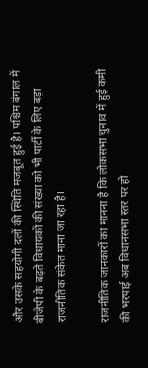और उसके सहयोगी दलों की स्थिति मजबूत हुई है। पश्चिम बंगाल में बीजेपी के बढ़ते विधायकों की संख्या को भी पार्टी के लिए बड़ा राजनीतिक संकेत माना जा रहा है।

राजनीतिक जानकारों का मानना है कि लोकसभा चुनाव में हुई कमी की भरपाई अब विधानसभा स्तर पर हो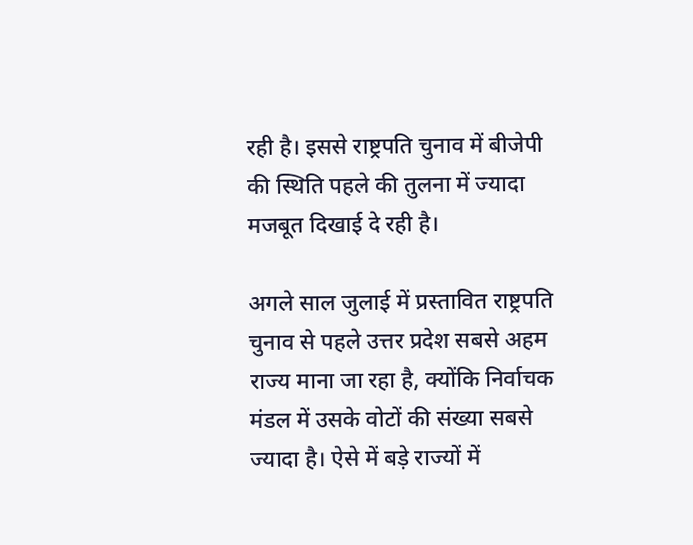रही है। इससे राष्ट्रपति चुनाव में बीजेपी की स्थिति पहले की तुलना में ज्यादा मजबूत दिखाई दे रही है।

अगले साल जुलाई में प्रस्तावित राष्ट्रपति चुनाव से पहले उत्तर प्रदेश सबसे अहम राज्य माना जा रहा है, क्योंकि निर्वाचक मंडल में उसके वोटों की संख्या सबसे ज्यादा है। ऐसे में बड़े राज्यों में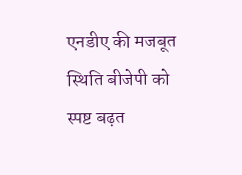एनडीए की मजबूत स्थिति बीजेपी को स्पष्ट बढ़त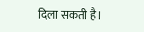दिला सकती है।